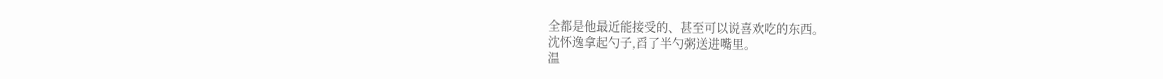全都是他最近能接受的、甚至可以说喜欢吃的东西。
沈怀逸拿起勺子,舀了半勺粥送进嘴里。
温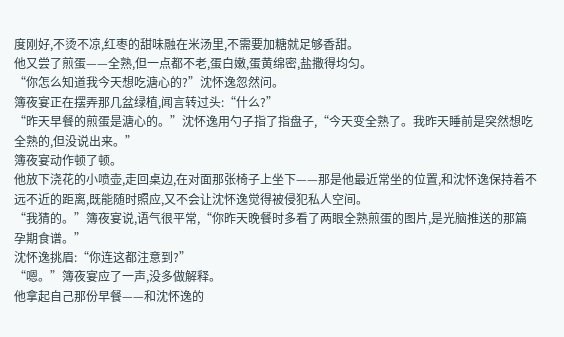度刚好,不烫不凉,红枣的甜味融在米汤里,不需要加糖就足够香甜。
他又尝了煎蛋——全熟,但一点都不老,蛋白嫩,蛋黄绵密,盐撒得均匀。
“你怎么知道我今天想吃溏心的?”沈怀逸忽然问。
簿夜宴正在摆弄那几盆绿植,闻言转过头:“什么?”
“昨天早餐的煎蛋是溏心的。”沈怀逸用勺子指了指盘子,“今天变全熟了。我昨天睡前是突然想吃全熟的,但没说出来。”
簿夜宴动作顿了顿。
他放下浇花的小喷壶,走回桌边,在对面那张椅子上坐下——那是他最近常坐的位置,和沈怀逸保持着不远不近的距离,既能随时照应,又不会让沈怀逸觉得被侵犯私人空间。
“我猜的。”簿夜宴说,语气很平常,“你昨天晚餐时多看了两眼全熟煎蛋的图片,是光脑推送的那篇孕期食谱。”
沈怀逸挑眉:“你连这都注意到?”
“嗯。”簿夜宴应了一声,没多做解释。
他拿起自己那份早餐——和沈怀逸的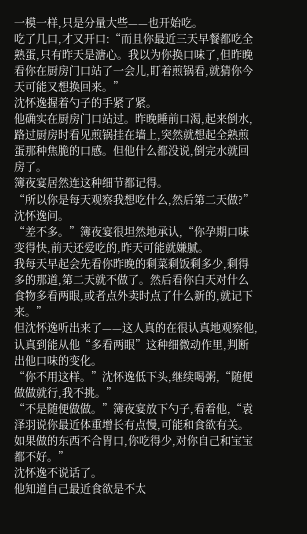一模一样,只是分量大些——也开始吃。
吃了几口,才又开口:“而且你最近三天早餐都吃全熟蛋,只有昨天是溏心。我以为你换口味了,但昨晚看你在厨房门口站了一会儿,盯着煎锅看,就猜你今天可能又想换回来。”
沈怀逸握着勺子的手紧了紧。
他确实在厨房门口站过。昨晚睡前口渴,起来倒水,路过厨房时看见煎锅挂在墙上,突然就想起全熟煎蛋那种焦脆的口感。但他什么都没说,倒完水就回房了。
簿夜宴居然连这种细节都记得。
“所以你是每天观察我想吃什么,然后第二天做?”沈怀逸问。
“差不多。”簿夜宴很坦然地承认,“你孕期口味变得快,前天还爱吃的,昨天可能就嫌腻。
我每天早起会先看你昨晚的剩菜剩饭剩多少,剩得多的那道,第二天就不做了。然后看你白天对什么食物多看两眼,或者点外卖时点了什么新的,就记下来。”
但沈怀逸听出来了——这人真的在很认真地观察他,认真到能从他“多看两眼”这种细微动作里,判断出他口味的变化。
“你不用这样。”沈怀逸低下头,继续喝粥,“随便做做就行,我不挑。”
“不是随便做做。”簿夜宴放下勺子,看着他,“袁泽羽说你最近体重增长有点慢,可能和食欲有关。如果做的东西不合胃口,你吃得少,对你自己和宝宝都不好。”
沈怀逸不说话了。
他知道自己最近食欲是不太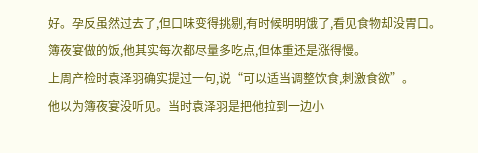好。孕反虽然过去了,但口味变得挑剔,有时候明明饿了,看见食物却没胃口。
簿夜宴做的饭,他其实每次都尽量多吃点,但体重还是涨得慢。
上周产检时袁泽羽确实提过一句,说“可以适当调整饮食,刺激食欲”。
他以为簿夜宴没听见。当时袁泽羽是把他拉到一边小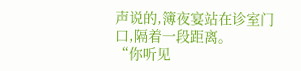声说的,簿夜宴站在诊室门口,隔着一段距离。
“你听见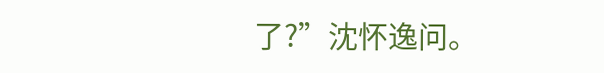了?”沈怀逸问。